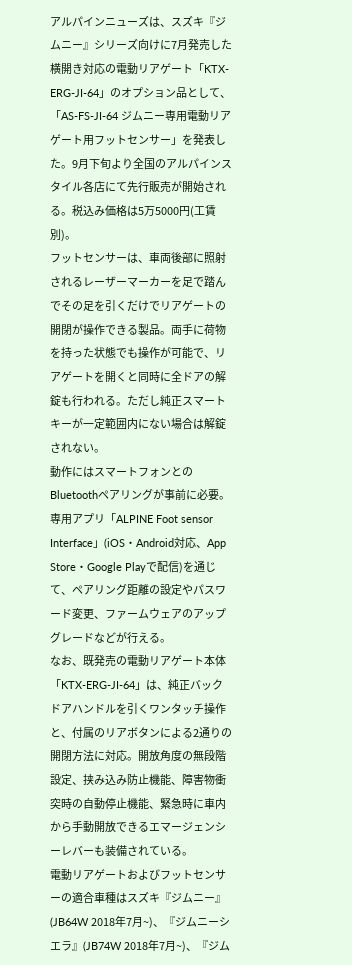アルパインニューズは、スズキ『ジムニー』シリーズ向けに7月発売した横開き対応の電動リアゲート「KTX-ERG-JI-64」のオプション品として、「AS-FS-JI-64 ジムニー専用電動リアゲート用フットセンサー」を発表した。9月下旬より全国のアルパインスタイル各店にて先行販売が開始される。税込み価格は5万5000円(工賃別)。
フットセンサーは、車両後部に照射されるレーザーマーカーを足で踏んでその足を引くだけでリアゲートの開閉が操作できる製品。両手に荷物を持った状態でも操作が可能で、リアゲートを開くと同時に全ドアの解錠も行われる。ただし純正スマートキーが一定範囲内にない場合は解錠されない。
動作にはスマートフォンとのBluetoothペアリングが事前に必要。専用アプリ「ALPINE Foot sensor Interface」(iOS・Android対応、App Store・Google Playで配信)を通じて、ペアリング距離の設定やパスワード変更、ファームウェアのアップグレードなどが行える。
なお、既発売の電動リアゲート本体「KTX-ERG-JI-64」は、純正バックドアハンドルを引くワンタッチ操作と、付属のリアボタンによる2通りの開閉方法に対応。開放角度の無段階設定、挟み込み防止機能、障害物衝突時の自動停止機能、緊急時に車内から手動開放できるエマージェンシーレバーも装備されている。
電動リアゲートおよびフットセンサーの適合車種はスズキ『ジムニー』(JB64W 2018年7月~)、『ジムニーシエラ』(JB74W 2018年7月~)、『ジム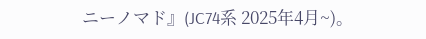ニーノマド』(JC74系 2025年4月~)。